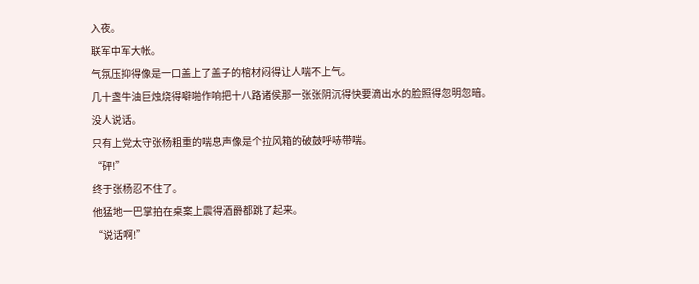入夜。
联军中军大帐。
气氛压抑得像是一口盖上了盖子的棺材闷得让人喘不上气。
几十盏牛油巨烛烧得噼啪作响把十八路诸侯那一张张阴沉得快要滴出水的脸照得忽明忽暗。
没人说话。
只有上党太守张杨粗重的喘息声像是个拉风箱的破鼓呼哧带喘。
“砰!”
终于张杨忍不住了。
他猛地一巴掌拍在桌案上震得酒爵都跳了起来。
“说话啊!”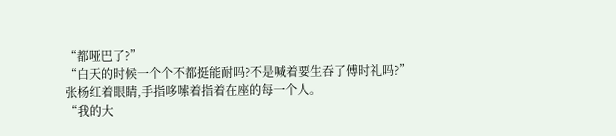“都哑巴了?”
“白天的时候一个个不都挺能耐吗?不是喊着要生吞了傅时礼吗?”
张杨红着眼睛,手指哆嗦着指着在座的每一个人。
“我的大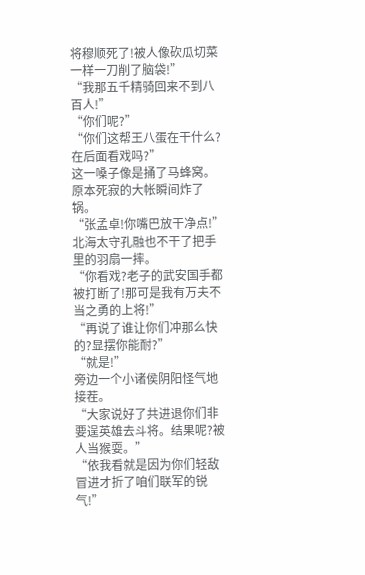将穆顺死了!被人像砍瓜切菜一样一刀削了脑袋!”
“我那五千精骑回来不到八百人!”
“你们呢?”
“你们这帮王八蛋在干什么?在后面看戏吗?”
这一嗓子像是捅了马蜂窝。
原本死寂的大帐瞬间炸了锅。
“张孟卓!你嘴巴放干净点!”
北海太守孔融也不干了把手里的羽扇一摔。
“你看戏?老子的武安国手都被打断了!那可是我有万夫不当之勇的上将!”
“再说了谁让你们冲那么快的?显摆你能耐?”
“就是!”
旁边一个小诸侯阴阳怪气地接茬。
“大家说好了共进退你们非要逞英雄去斗将。结果呢?被人当猴耍。”
“依我看就是因为你们轻敌冒进才折了咱们联军的锐气!”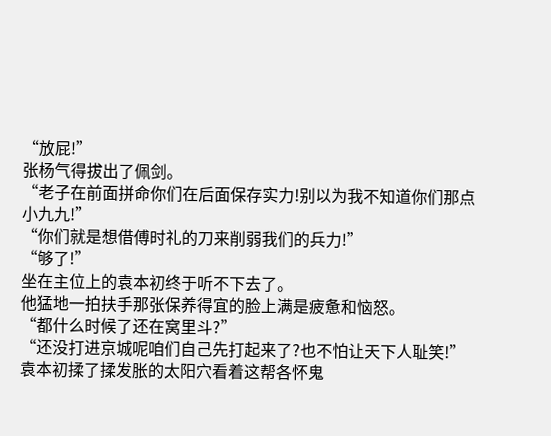“放屁!”
张杨气得拔出了佩剑。
“老子在前面拼命你们在后面保存实力!别以为我不知道你们那点小九九!”
“你们就是想借傅时礼的刀来削弱我们的兵力!”
“够了!”
坐在主位上的袁本初终于听不下去了。
他猛地一拍扶手那张保养得宜的脸上满是疲惫和恼怒。
“都什么时候了还在窝里斗?”
“还没打进京城呢咱们自己先打起来了?也不怕让天下人耻笑!”
袁本初揉了揉发胀的太阳穴看着这帮各怀鬼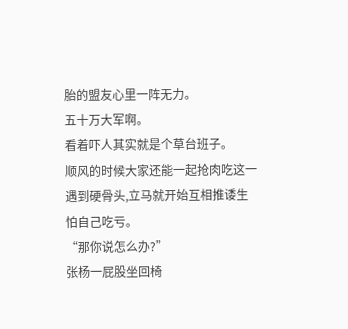胎的盟友心里一阵无力。
五十万大军啊。
看着吓人其实就是个草台班子。
顺风的时候大家还能一起抢肉吃这一遇到硬骨头,立马就开始互相推诿生怕自己吃亏。
“那你说怎么办?”
张杨一屁股坐回椅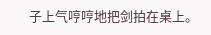子上气哼哼地把剑拍在桌上。